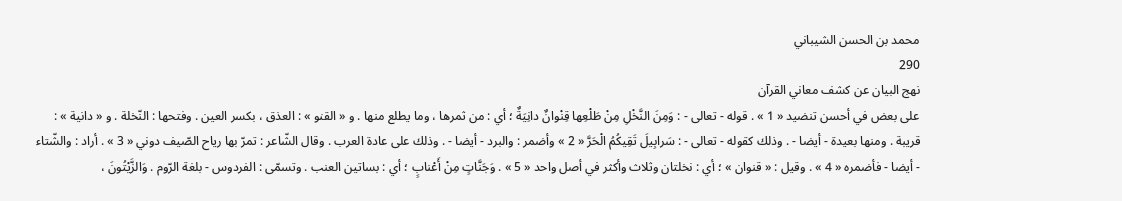محمد بن الحسن الشيباني
290
نهج البيان عن كشف معاني القرآن
على بعض في أحسن تنضيد « 1 » . قوله - تعالى - : وَمِنَ النَّخْلِ مِنْ طَلْعِها قِنْوانٌ دانِيَةٌ ؛ أي : من ثمرها ، وما يطلع منها . و « القنو » : العذق ، بكسر العين . وفتحها : النّخلة . و « دانية » : قريبة . ومنها بعيدة - أيضا - . وذلك كقوله - تعالى - : سَرابِيلَ تَقِيكُمُ الْحَرَّ « 2 » وأضمر : والبرد - أيضا - . وذلك على عادة العرب . وقال الشّاعر : تمرّ بها رياح الصّيف دوني « 3 » . أراد : والشّتاء - أيضا - فأضمره « 4 » . وقيل : « قنوان » ؛ أي : نخلتان وثلاث وأكثر في أصل واحد « 5 » . وَجَنَّاتٍ مِنْ أَعْنابٍ ؛ أي : بساتين العنب . وتسمّى : الفردوس - بلغة الرّوم . وَالزَّيْتُونَ ،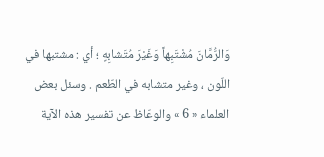وَالرُّمَّانَ مُشْتَبِهاً وَغَيْرَ مُتَشابِهٍ ؛ أي : مشتبها في اللّون ، وغير متشابه في الطّعم . وسئل بعض العلماء « 6 » والوعّاظ عن تفسير هذه الآية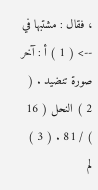، فقال : مشتبها في
--> ( 1 ) أ : آخر صورة تنضيد . ( 2 ) النحل ( 16 ) / 81 . ( 3 ) لم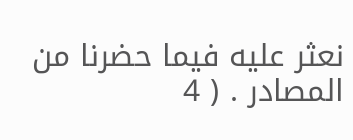نعثر عليه فيما حضرنا من المصادر . ( 4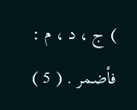) ج ، د ، م : فأضمر . ( 5 )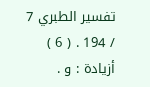تفسير الطبري 7 / 194 . ( 6 ) أزيادة : و .